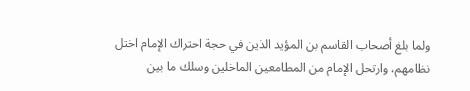ولما بلغ أصحاب القاسم بن المؤيد الذين في حجة احتراك الإمام اختل نظامهم، وارتحل الإمام من المطامعين الماخلين وسلك ما بين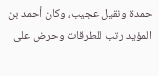حمدة ونقيل عجيب، وكان أحمد بن المؤيد رتب للطرقات وحرض على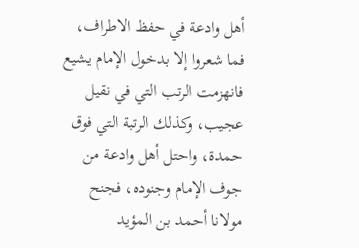أهل وادعة في حفظ الاطراف، فما شعروا إلا بدخول الإمام يشيع فانهزمت الرتب التي في نقيل عجيب، وكذلك الرتبة التي فوق حمدة، واحتل أهل وادعة من جوف الإمام وجنوده، فجنح مولانا أحمد بن المؤيد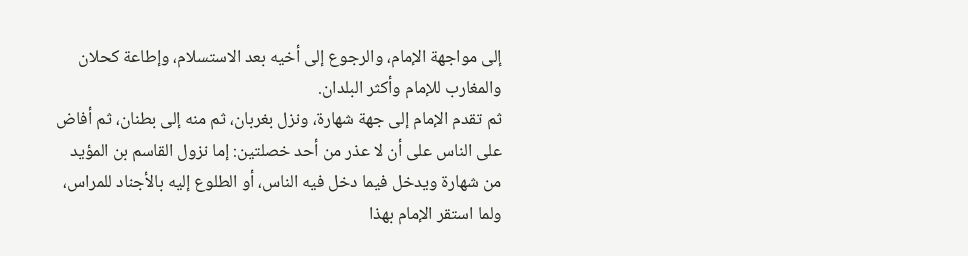إلى مواجهة الإمام، والرجوع إلى أخيه بعد الاستسلام، وإطاعة كحلان والمغارب للإمام وأكثر البلدان.
ثم تقدم الإمام إلى جهة شهارة، ونزل بغربان، ثم منه إلى بطنان، ثم أفاض على الناس على أن لا عذر من أحد خصلتين: إما نزول القاسم بن المؤيد من شهارة ويدخل فيما دخل فيه الناس، أو الطلوع إليه بالأجناد للمراس، ولما استقر الإمام بهذا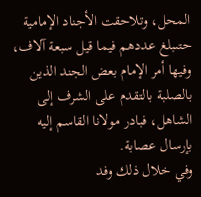المحل، وتلاحقت الأجناد الإمامية حتىبلغ عددهم فيما قيل سبعة آلاف، وفيها أمر الإمام بعض الجند الذين بالصلبة بالتقدم على الشرف إلى الشاهل، فبادر مولانا القاسم إليه بإرسال عصابة.
وفي خلال ذلك وفد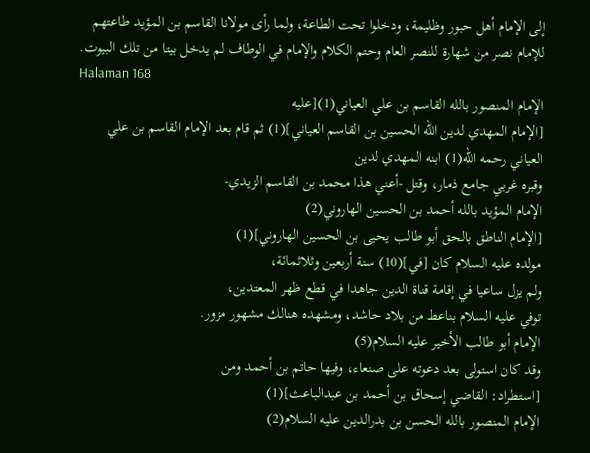إلى الإمام أهل حبور وظليمة، ودخلوا تحت الطاعة، ولما رأى مولانا القاسم بن المؤيد طاعتهم للإمام نصر من شهارة للنصر العام وحتم الكلام والإمام في الوطاف لم يدخل بيتا من تلك البيوت.
Halaman 168
الإمام المنصور بالله القاسم بن علي العياني(1)[عليه
[الإمام المهدي لدين الله الحسين بن القاسم العياني](1) ثم قام بعد الإمام القاسم بن علي العياني رحمه الله(1) ابنه المهدي لدين
وقبره غربي جامع ذمار، وقتل -أعني هذا محمد بن القاسم الزيدي-
الإمام المؤيد بالله أحمد بن الحسين الهاروني(2)
[الإمام الناطق بالحق أبو طالب يحيى بن الحسين الهاروني](1)
مولده عليه السلام كان [في](10) سنة أربعين وثلاثمائة،
ولم يزل ساعيا في إقامة قناة الدين جاهدا في قطع ظهر المعتدين،
توفي عليه السلام بناعط من بلاد حاشد، ومشهده هنالك مشهور مزور.
الإمام أبو طالب الأخير عليه السلام(5)
وقد كان استولى بعد دعوته على صنعاء، وفيها حاتم بن أحمد ومن
[استطراد: القاضي إسحاق بن أحمد بن عبدالباعث](1)
الإمام المنصور بالله الحسن بن بدرالدين عليه السلام(2)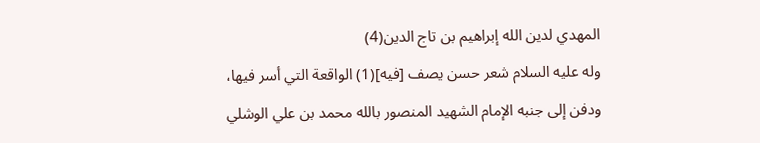المهدي لدين الله إبراهيم بن تاج الدين(4)
وله عليه السلام شعر حسن يصف [فيه](1) الواقعة التي أسر فيها،
ودفن إلى جنبه الإمام الشهيد المنصور بالله محمد بن علي الوشلي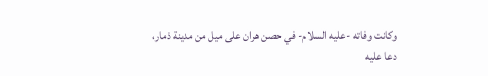وكانت وفاته -عليه السلام- في حصن هران على ميل من مدينة ذمار،
دعا عليه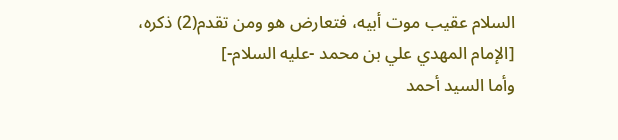السلام عقيب موت أبيه، فتعارض هو ومن تقدم(2) ذكره،
[الإمام المهدي علي بن محمد -عليه السلام-]
وأما السيد أحمد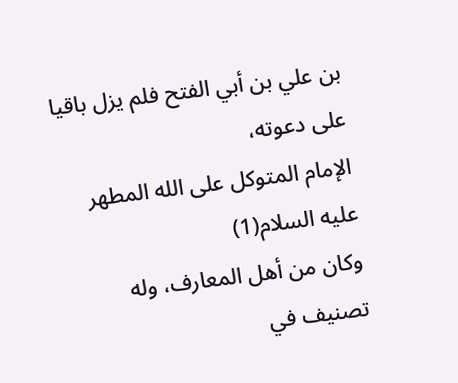بن علي بن أبي الفتح فلم يزل باقيا على دعوته،
الإمام المتوكل على الله المطهر عليه السلام(1)
وكان من أهل المعارف، وله تصنيف في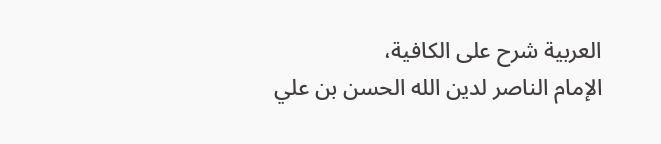العربية شرح على الكافية،
الإمام الناصر لدين الله الحسن بن علي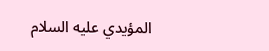المؤيدي عليه السلام